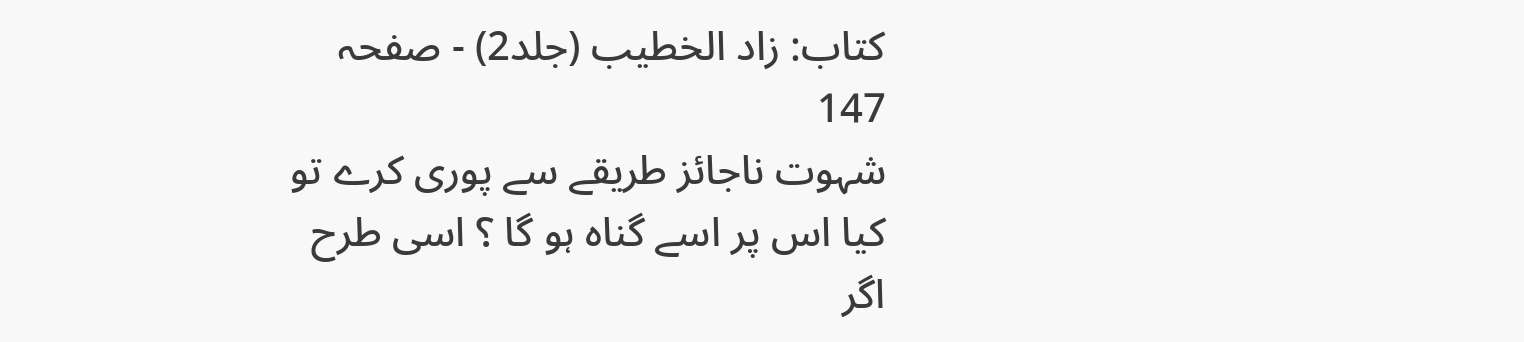کتاب: زاد الخطیب (جلد2) - صفحہ 147
شہوت ناجائز طریقے سے پوری کرے تو کیا اس پر اسے گناہ ہو گا ؟ اسی طرح اگر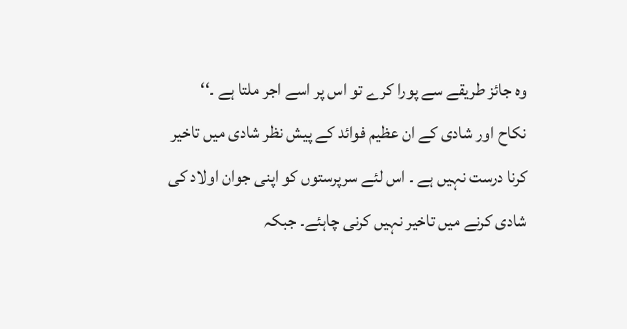وہ جائز طریقے سے پورا کرے تو اس پر اسے اجر ملتا ہے ۔‘‘
نکاح اور شادی کے ان عظیم فوائد کے پیش نظر شادی میں تاخیر کرنا درست نہیں ہے ۔ اس لئے سرپرستوں کو اپنی جوان اولاد کی شادی کرنے میں تاخیر نہیں کرنی چاہئے۔ جبکہ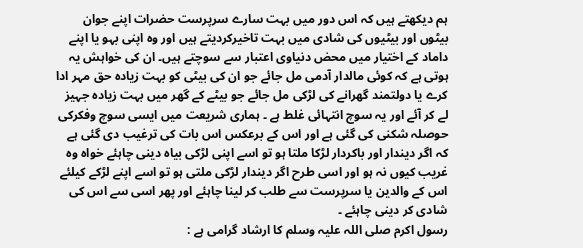ہم دیکھتے ہیں کہ اس دور میں بہت سارے سرپرست حضرات اپنے جوان بیٹوں اور بیٹیوں کی شادی میں بہت تاخیرکردیتے ہیں اور وہ اپنی بہو یا اپنے داماد کے اختیار میں محض دنیاوی اعتبار سے سوچتے ہیں۔ ان کی خواہش یہ ہوتی ہے کہ کوئی مالدار آدمی مل جائے جو ان کی بیٹی کو بہت زیادہ حق مہر ادا کرے یا دولتمند گھرانے کی لڑکی مل جائے جو بیٹے کے گھر میں بہت زیادہ جہیز لے کر آئے اور یہ سوچ انتہائی غلط ہے ۔ ہماری شریعت میں ایسی سوچ وفکرکی حوصلہ شکنی کی گئی ہے اور اس کے برعکس اس بات کی ترغیب دی گئی ہے کہ اگر دیندار اور باکردار لڑکا ملتا ہو تو اسے اپنی لڑکی بیاہ دینی چاہئے خواہ وہ غریب کیوں نہ ہو اور اسی طرح اگر دیندار لڑکی ملتی ہو تو اسے اپنے لڑکے کیلئے اس کے والدین یا سرپرست سے طلب کر لینا چاہئے اور پھر اسی سے اس کی شادی کر دینی چاہئے ۔
رسول اکرم صلی اللہ علیہ وسلم کا ارشاد گرامی ہے :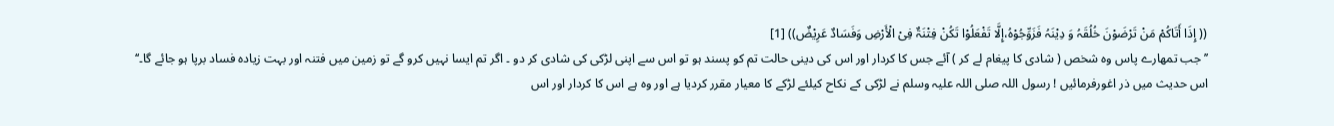(( إِذَا أَتَاکُمْ مَنْ تَرْضَوْنَ خُلُقَہُ وَ دِیْنَہُ فَزَوِّجُوْہُ،إِلَّا تَفْعَلُوْا تَکُنْ فِتْنَۃٌ فِیْ الْأَرْضِ وَفَسَادٌ عَرِیْضٌ)) [1]
’’ جب تمھارے پاس وہ شخص ( شادی کا پیغام لے کر ) آئے جس کا کردار اور اس کی دینی حالت تم کو پسند ہو تو اس سے اپنی لڑکی کی شادی کر دو ۔ اگر تم ایسا نہیں کرو گے تو زمین میں فتنہ اور بہت زیادہ فساد برپا ہو جائے گا۔‘‘
اس حدیث میں ذر اغورفرمائیں ! رسول اللہ صلی اللہ علیہ وسلم نے لڑکی کے نکاح کیلئے لڑکے کا معیار مقرر کردیا ہے اور وہ ہے اس کا کردار اور اس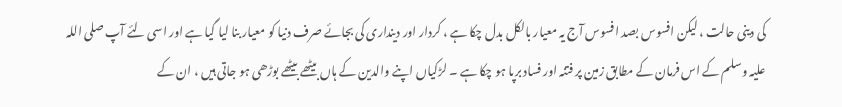کی دینی حالت ، لیکن افسوس بصد افسوس آج یہ معیار بالکل بدل چکا ہے ، کردار اور دینداری کی بجائے صرف دنیا کو معیار بنا لیا گیا ہے اور اسی لئے آپ صلی اللہ علیہ وسلم کے اس فرمان کے مطابق زمین پر فتنہ اور فساد برپا ہو چکا ہے ۔ لڑکیاں اپنے والدین کے ہاں بیٹھے بیٹھے بوڑھی ہو جاتی ہیں ، ان کے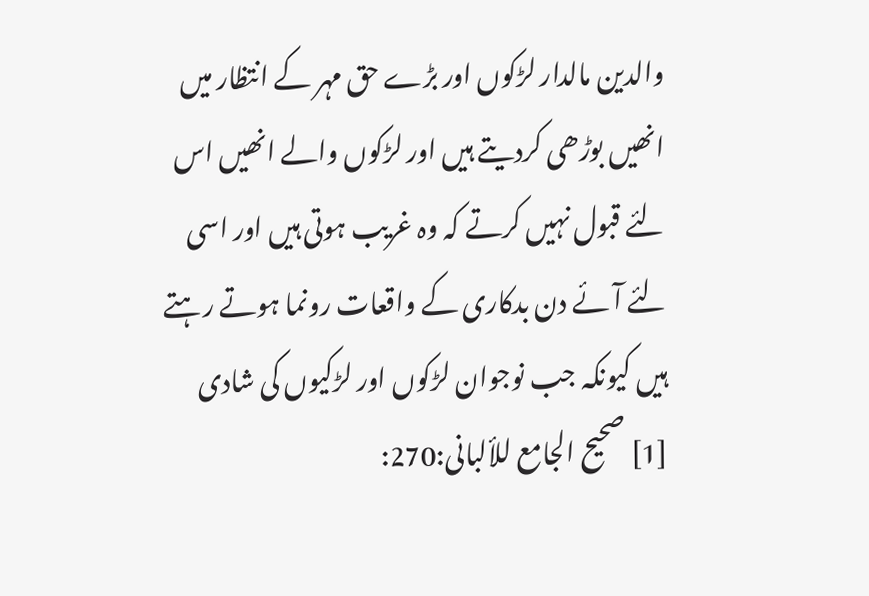والدین مالدار لڑکوں اور بڑے حق مہر کے انتظار میں انھیں بوڑھی کردیتے ہیں اور لڑکوں والے انھیں اس لئے قبول نہیں کرتے کہ وہ غریب ہوتی ہیں اور اسی لئے آئے دن بدکاری کے واقعات رونما ہوتے رہتے ہیں کیونکہ جب نوجوان لڑکوں اور لڑکیوں کی شادی
[1] صحیح الجامع للألبانی:270: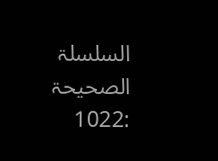السلسلۃ الصحیحۃ :1022